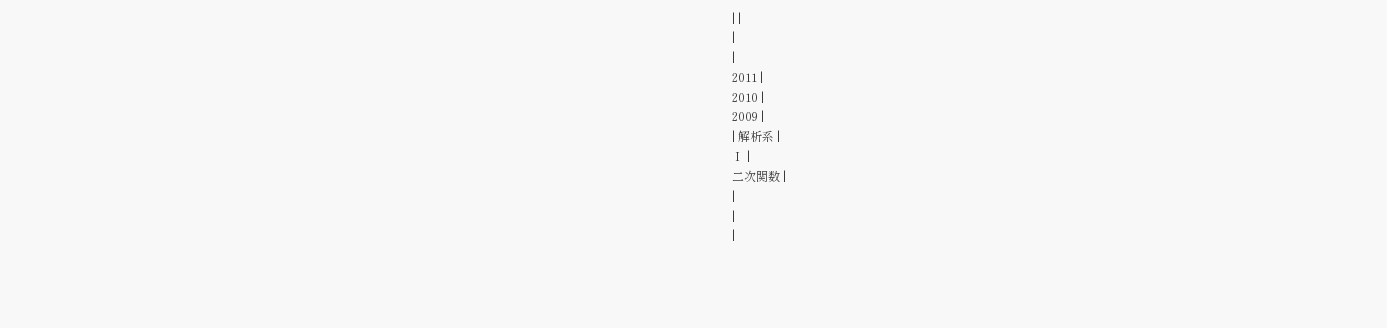| |
|
|
2011 |
2010 |
2009 |
| 解析系 |
Ⅰ |
二次関数 |
|
|
|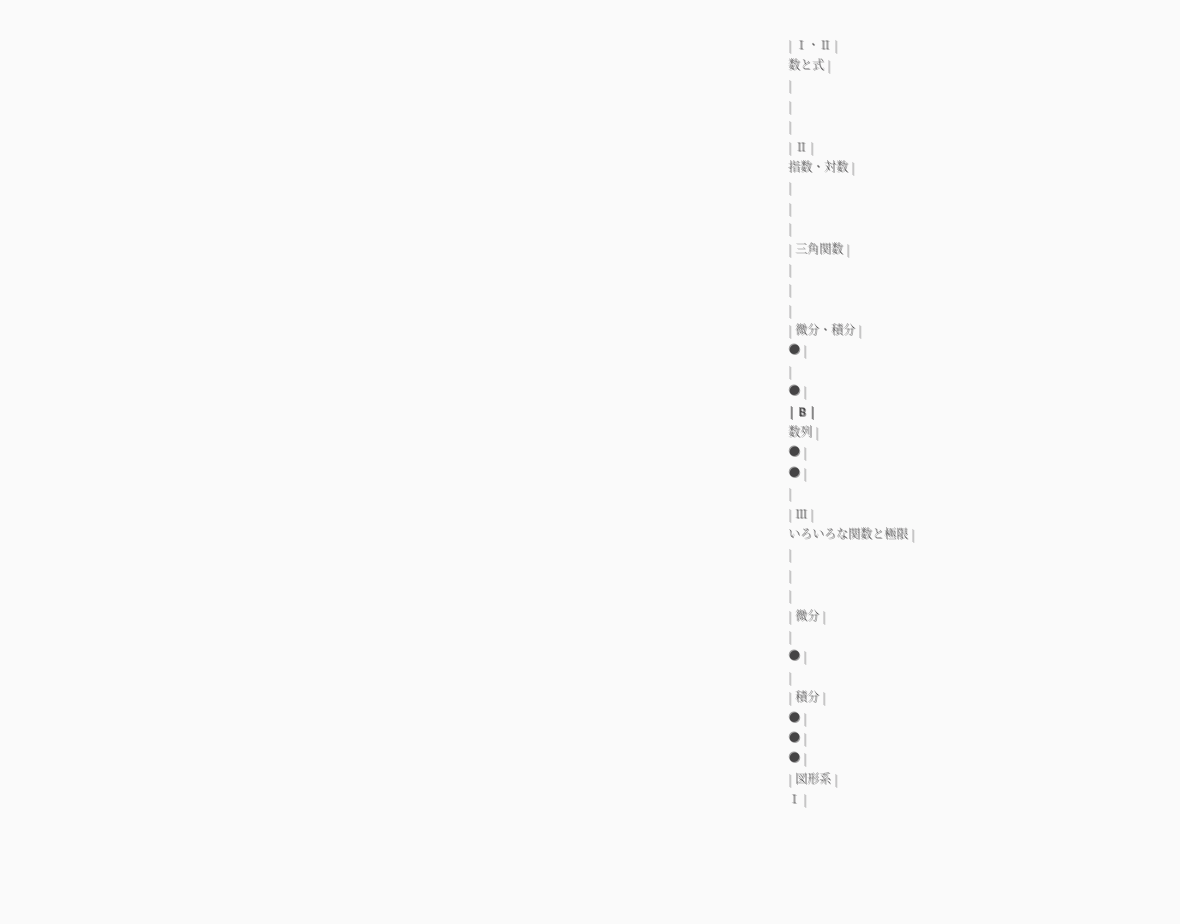| Ⅰ・Ⅱ |
数と式 |
|
|
|
| Ⅱ |
指数・対数 |
|
|
|
| 三角関数 |
|
|
|
| 微分・積分 |
● |
|
● |
| B |
数列 |
● |
● |
|
| Ⅲ |
いろいろな関数と極限 |
|
|
|
| 微分 |
|
● |
|
| 積分 |
● |
● |
● |
| 図形系 |
Ⅰ |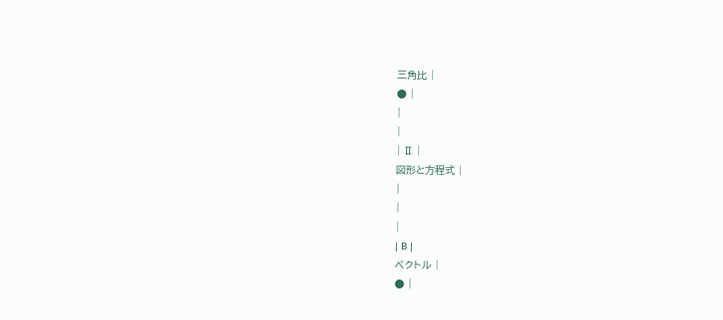三角比 |
● |
|
|
| Ⅱ |
図形と方程式 |
|
|
|
| B |
ベクトル |
● |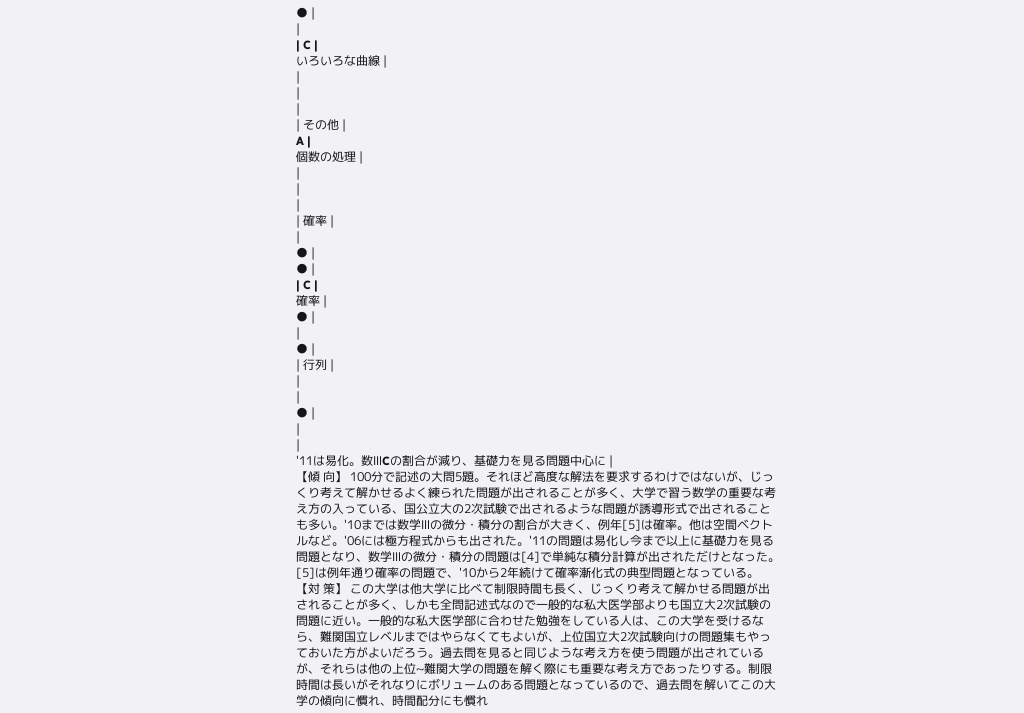● |
|
| C |
いろいろな曲線 |
|
|
|
| その他 |
A |
個数の処理 |
|
|
|
| 確率 |
|
● |
● |
| C |
確率 |
● |
|
● |
| 行列 |
|
|
● |
|
|
'11は易化。数ⅢCの割合が減り、基礎力を見る問題中心に |
【傾 向】 100分で記述の大問5題。それほど高度な解法を要求するわけではないが、じっくり考えて解かせるよく練られた問題が出されることが多く、大学で習う数学の重要な考え方の入っている、国公立大の2次試験で出されるような問題が誘導形式で出されることも多い。'10までは数学Ⅲの微分・積分の割合が大きく、例年[5]は確率。他は空間ベクトルなど。'06には極方程式からも出された。'11の問題は易化し今まで以上に基礎力を見る問題となり、数学Ⅲの微分・積分の問題は[4]で単純な積分計算が出されただけとなった。[5]は例年通り確率の問題で、'10から2年続けて確率漸化式の典型問題となっている。
【対 策】 この大学は他大学に比べて制限時間も長く、じっくり考えて解かせる問題が出されることが多く、しかも全問記述式なので一般的な私大医学部よりも国立大2次試験の問題に近い。一般的な私大医学部に合わせた勉強をしている人は、この大学を受けるなら、難関国立レベルまではやらなくてもよいが、上位国立大2次試験向けの問題集もやっておいた方がよいだろう。過去問を見ると同じような考え方を使う問題が出されているが、それらは他の上位~難関大学の問題を解く際にも重要な考え方であったりする。制限時間は長いがそれなりにボリュームのある問題となっているので、過去問を解いてこの大学の傾向に慣れ、時間配分にも慣れ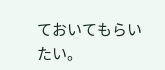ておいてもらいたい。